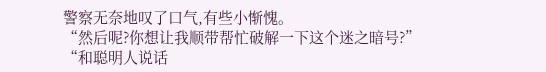警察无奈地叹了口气,有些小惭愧。
“然后呢?你想让我顺带帮忙破解一下这个迷之暗号?”
“和聪明人说话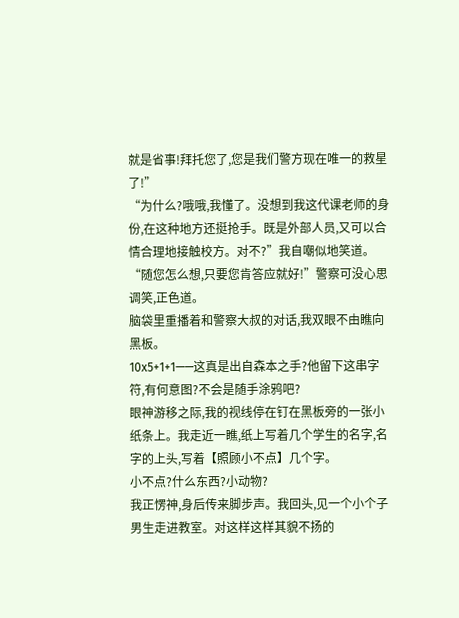就是省事!拜托您了,您是我们警方现在唯一的救星了!”
“为什么?哦哦,我懂了。没想到我这代课老师的身份,在这种地方还挺抢手。既是外部人员,又可以合情合理地接触校方。对不?”我自嘲似地笑道。
“随您怎么想,只要您肯答应就好!”警察可没心思调笑,正色道。
脑袋里重播着和警察大叔的对话,我双眼不由瞧向黑板。
10x5+1+1——这真是出自森本之手?他留下这串字符,有何意图?不会是随手涂鸦吧?
眼神游移之际,我的视线停在钉在黑板旁的一张小纸条上。我走近一瞧,纸上写着几个学生的名字,名字的上头,写着【照顾小不点】几个字。
小不点?什么东西?小动物?
我正愣神,身后传来脚步声。我回头,见一个小个子男生走进教室。对这样这样其貌不扬的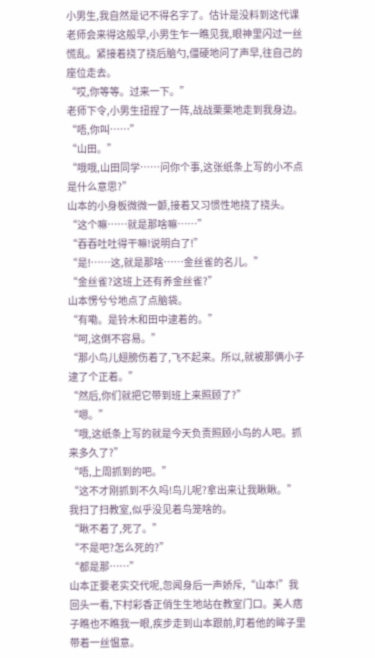小男生,我自然是记不得名字了。估计是没料到这代课老师会来得这般早,小男生乍一瞧见我,眼神里闪过一丝慌乱。紧接着挠了挠后脑勺,僵硬地问了声早,往自己的座位走去。
“哎,你等等。过来一下。”
老师下令,小男生扭捏了一阵,战战栗栗地走到我身边。
“唔,你叫……”
“山田。”
“哦哦,山田同学……问你个事,这张纸条上写的小不点是什么意思?”
山本的小身板微微一颤,接着又习惯性地挠了挠头。
“这个嘛……就是那啥嘛……”
“吞吞吐吐得干嘛!说明白了!”
“是!……这,就是那啥……金丝雀的名儿。”
“金丝雀?这班上还有养金丝雀?”
山本愣兮兮地点了点脑袋。
“有嘞。是铃木和田中逮着的。”
“呵,这倒不容易。”
“那小鸟儿翅膀伤着了,飞不起来。所以,就被那俩小子逮了个正着。”
“然后,你们就把它带到班上来照顾了?”
“嗯。”
“哦,这纸条上写的就是今天负责照顾小鸟的人吧。抓来多久了?”
“唔,上周抓到的吧。”
“这不才刚抓到不久吗!鸟儿呢?拿出来让我瞅瞅。”我扫了扫教室,似乎没见着鸟笼啥的。
“瞅不着了,死了。”
“不是吧?怎么死的?”
“都是那……”
山本正要老实交代呢,忽闻身后一声娇斥,“山本!”我回头一看,下村彩香正俏生生地站在教室门口。美人痞子瞧也不瞧我一眼,疾步走到山本跟前,盯着他的眸子里带着一丝愠意。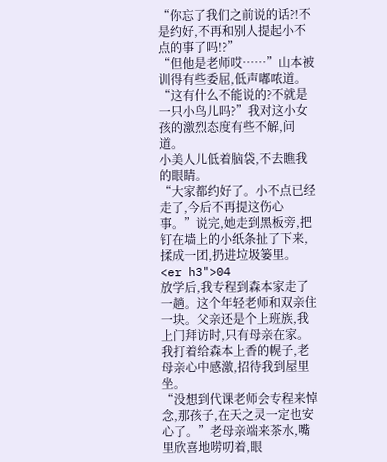“你忘了我们之前说的话?!不是约好,不再和别人提起小不点的事了吗!?”
“但他是老师哎……”山本被训得有些委屈,低声嘟哝道。
“这有什么不能说的?不就是一只小鸟儿吗?”我对这小女孩的激烈态度有些不解,问道。
小美人儿低着脑袋,不去瞧我的眼睛。
“大家都约好了。小不点已经走了,今后不再提这伤心事。”说完,她走到黑板旁,把钉在墙上的小纸条扯了下来,揉成一团,扔进垃圾篓里。
<er h3">04
放学后,我专程到森本家走了一趟。这个年轻老师和双亲住一块。父亲还是个上班族,我上门拜访时,只有母亲在家。我打着给森本上香的幌子,老母亲心中感激,招待我到屋里坐。
“没想到代课老师会专程来悼念,那孩子,在天之灵一定也安心了。”老母亲端来茶水,嘴里欣喜地唠叨着,眼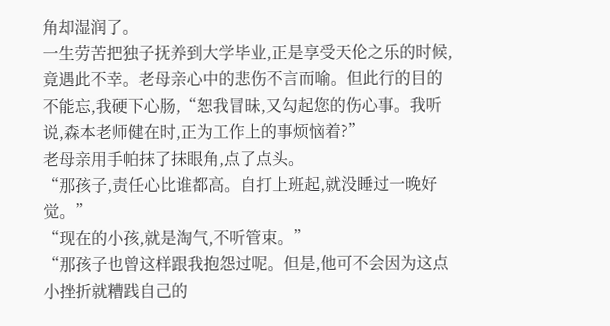角却湿润了。
一生劳苦把独子抚养到大学毕业,正是享受天伦之乐的时候,竟遇此不幸。老母亲心中的悲伤不言而喻。但此行的目的不能忘,我硬下心肠,“恕我冒昧,又勾起您的伤心事。我听说,森本老师健在时,正为工作上的事烦恼着?”
老母亲用手帕抹了抹眼角,点了点头。
“那孩子,责任心比谁都高。自打上班起,就没睡过一晚好觉。”
“现在的小孩,就是淘气,不听管束。”
“那孩子也曾这样跟我抱怨过呢。但是,他可不会因为这点小挫折就糟践自己的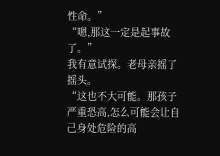性命。”
“嗯,那这一定是起事故了。”
我有意试探。老母亲摇了摇头。
“这也不大可能。那孩子严重恐高,怎么可能会让自己身处危险的高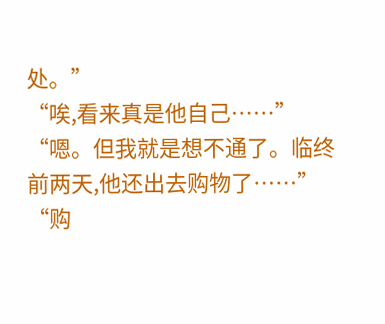处。”
“唉,看来真是他自己……”
“嗯。但我就是想不通了。临终前两天,他还出去购物了……”
“购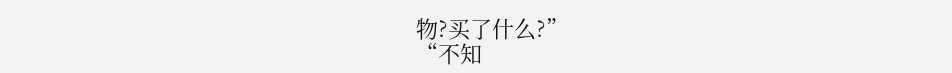物?买了什么?”
“不知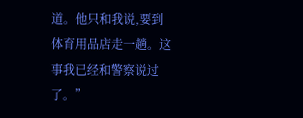道。他只和我说,要到体育用品店走一趟。这事我已经和警察说过了。”